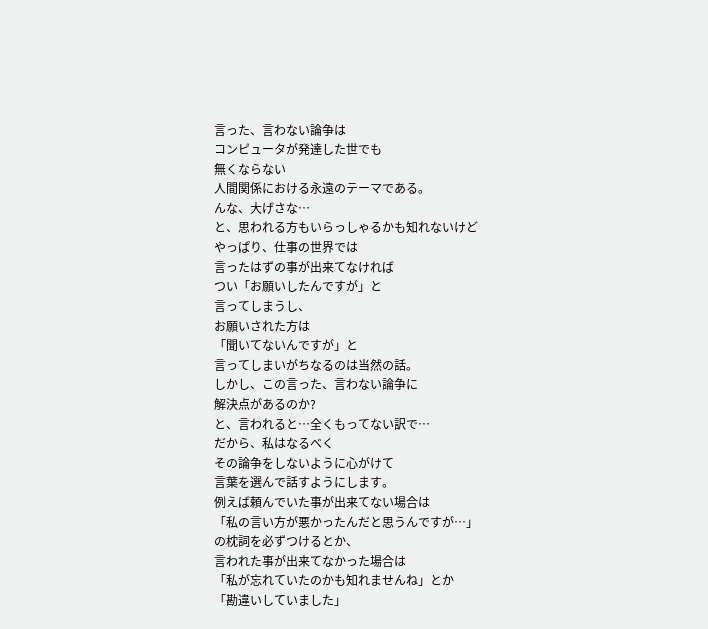言った、言わない論争は
コンピュータが発達した世でも
無くならない
人間関係における永遠のテーマである。
んな、大げさな…
と、思われる方もいらっしゃるかも知れないけど
やっぱり、仕事の世界では
言ったはずの事が出来てなければ
つい「お願いしたんですが」と
言ってしまうし、
お願いされた方は
「聞いてないんですが」と
言ってしまいがちなるのは当然の話。
しかし、この言った、言わない論争に
解決点があるのか?
と、言われると…全くもってない訳で…
だから、私はなるべく
その論争をしないように心がけて
言葉を選んで話すようにします。
例えば頼んでいた事が出来てない場合は
「私の言い方が悪かったんだと思うんですが…」
の枕詞を必ずつけるとか、
言われた事が出来てなかった場合は
「私が忘れていたのかも知れませんね」とか
「勘違いしていました」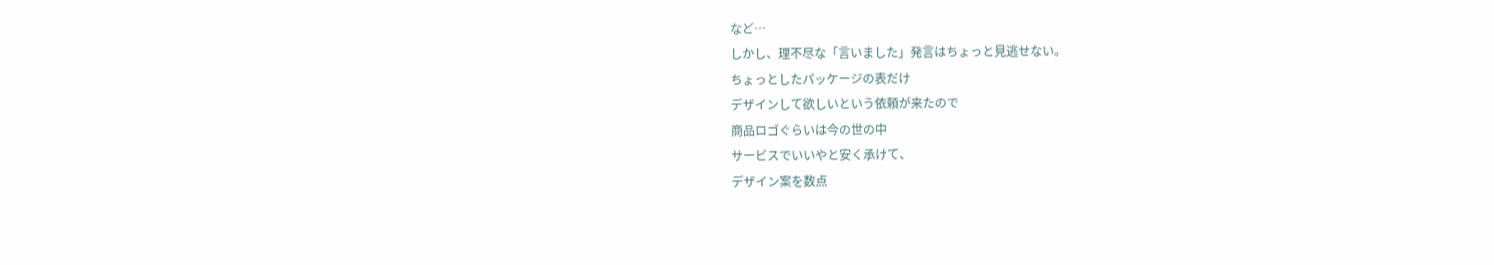など…
しかし、理不尽な「言いました」発言はちょっと見逃せない。
ちょっとしたパッケージの表だけ
デザインして欲しいという依頼が来たので
商品ロゴぐらいは今の世の中
サービスでいいやと安く承けて、
デザイン案を数点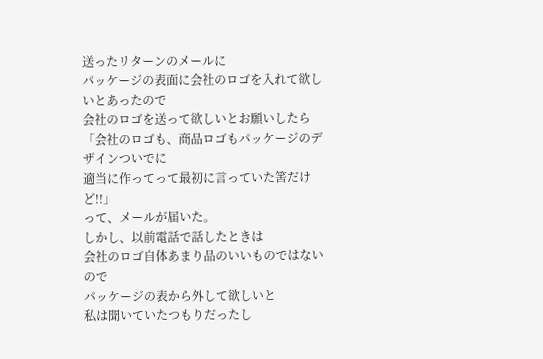送ったリターンのメールに
パッケージの表面に会社のロゴを入れて欲しいとあったので
会社のロゴを送って欲しいとお願いしたら
「会社のロゴも、商品ロゴもパッケージのデザインついでに
適当に作ってって最初に言っていた筈だけど!!」
って、メールが届いた。
しかし、以前電話で話したときは
会社のロゴ自体あまり品のいいものではないので
パッケージの表から外して欲しいと
私は聞いていたつもりだったし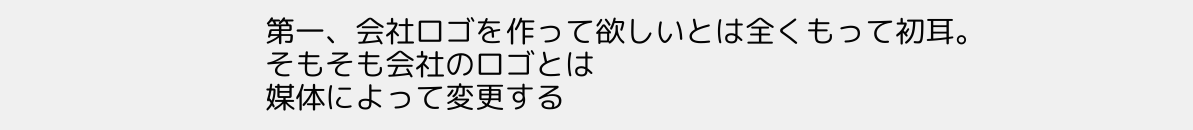第一、会社ロゴを作って欲しいとは全くもって初耳。
そもそも会社のロゴとは
媒体によって変更する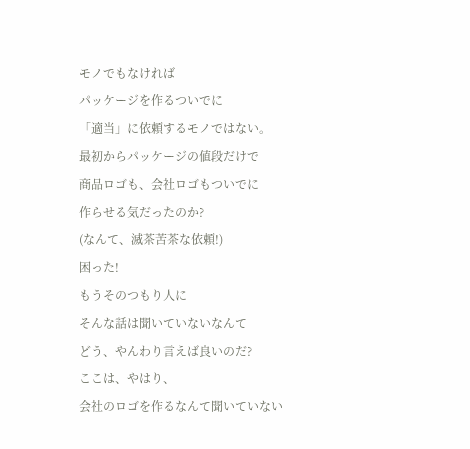モノでもなければ
パッケージを作るついでに
「適当」に依頼するモノではない。
最初からパッケージの値段だけで
商品ロゴも、会社ロゴもついでに
作らせる気だったのか?
(なんて、滅茶苦茶な依頼!)
困った!
もうそのつもり人に
そんな話は聞いていないなんて
どう、やんわり言えば良いのだ?
ここは、やはり、
会社のロゴを作るなんて聞いていない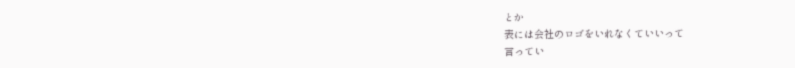とか
表には会社のロゴをいれなくていいって
言ってい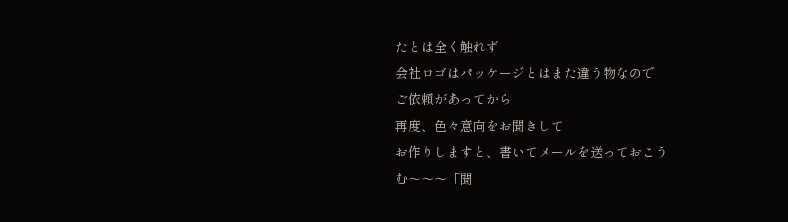たとは全く触れず
会社ロゴはパッケージとはまた違う物なので
ご依頼があってから
再度、色々意向をお聞きして
お作りしますと、書いてメールを送っておこう
む〜〜〜「聞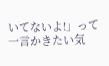いてないよ!」って
一言かきたい気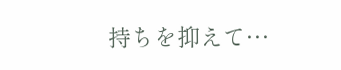持ちを抑えて…